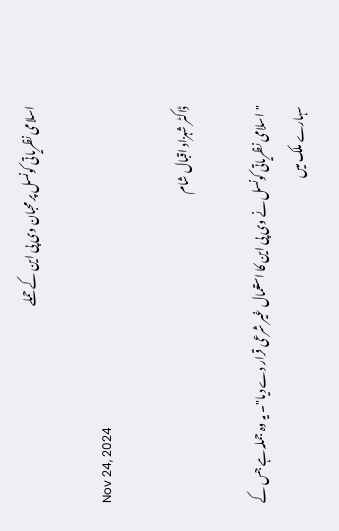اسلامی نظریاتی کونسل پر محبان وی پی این کے حملے

Nov 24, 2024

ڈاکٹر شہزاد اقبال شام

"اسلامی نظریاتی کونسل نے وی پی این کا استعمال غیر شرعی قرار دے دیا"۔ یہ وہ جملہ ہے جس کے سہارے ملک میں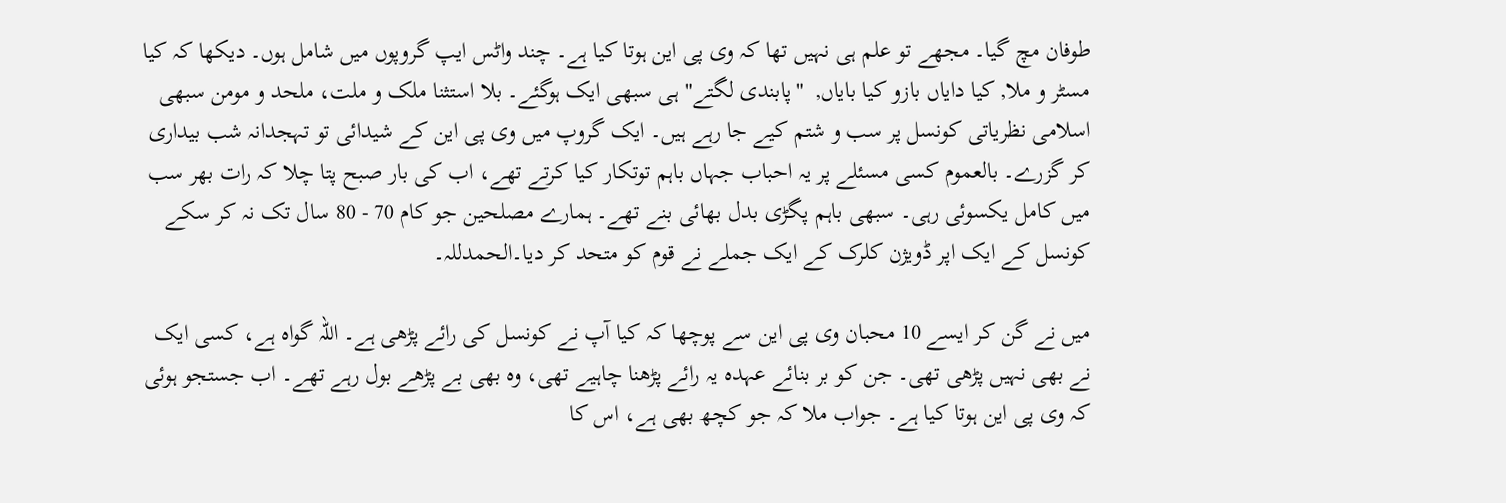طوفان مچ گیا۔ مجھے تو علم ہی نہیں تھا کہ وی پی این ہوتا کیا ہے۔ چند واٹس ایپ گروپوں میں شامل ہوں۔ دیکھا کہ کیا مسٹر و ملا, کیا دایاں بازو کیا بایاں,  "پابندی لگتے" ہی سبھی ایک ہوگئے۔ بلا استثنا ملک و ملت، ملحد و مومن سبھی اسلامی نظریاتی کونسل پر سب و شتم کیے جا رہے ہیں۔ ایک گروپ میں وی پی این کے شیدائی تو تہجدانہ شب بیداری کر گزرے۔ بالعموم کسی مسئلے پر یہ احباب جہاں باہم توتکار کیا کرتے تھے، اب کی بار صبح پتا چلا کہ رات بھر سب میں کامل یکسوئی رہی۔ سبھی باہم پگڑی بدل بھائی بنے تھے۔ ہمارے مصلحین جو کام 70 - 80 سال تک نہ کر سکے کونسل کے ایک اپر ڈویژن کلرک کے ایک جملے نے قوم کو متحد کر دیا۔الحمدللہ۔

میں نے گن کر ایسے 10 محبان وی پی این سے پوچھا کہ کیا آپ نے کونسل کی رائے پڑھی ہے۔ اللہ گواہ ہے، کسی ایک نے بھی نہیں پڑھی تھی۔ جن کو بر بنائے عہدہ یہ رائے پڑھنا چاہیے تھی، وہ بھی بے پڑھے بول رہے تھے۔ اب جستجو ہوئی کہ وی پی این ہوتا کیا ہے۔ جواب ملا کہ جو کچھ بھی ہے، اس کا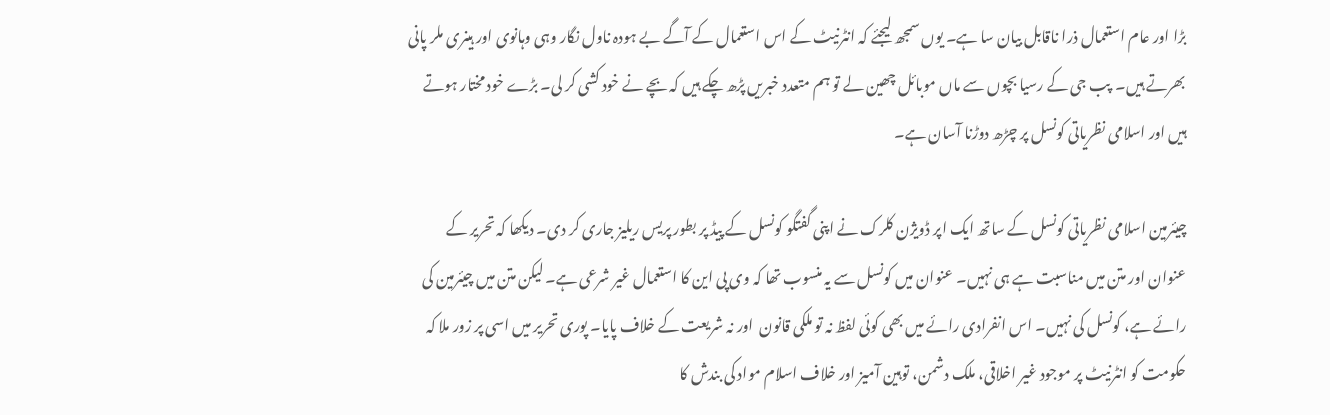بڑا اور عام استعمال ذرا ناقابل بیان سا ہے۔ یوں سمجھ لیجئے کہ انٹرنیٹ کے اس استعمال کے آگے بے ہودہ ناول نگار وہی وہانوی اور ہینری ملر پانی بھرتے ہیں۔  پب جی کے رسیا بچوں سے ماں موبائل چھین لے تو ہم متعدد خبریں پڑھ چکے ہیں کہ بچے نے خود کشی کر لی۔ بڑے خود مختار ہوتے ہیں اور اسلامی نظریاتی کونسل پر چڑھ دوڑنا آسان ہے۔

چیئرمین اسلامی نظریاتی کونسل کے ساتھ ایک اپر ڈویژن کلرک نے اپنی گفتگو کونسل کے پیڈ پر بطور پریس ریلیز جاری کر دی۔ دیکھا کہ تحریر کے عنوان اور متن میں مناسبت ہے ہی نہیں۔ عنوان میں کونسل سے یہ منسوب تھا کہ وی پی این کا استعمال غیر شرعی ہے۔ لیکن متن میں چیئرمین کی رائے ہے، کونسل کی نہیں۔ اس انفرادی رائے میں بھی کوئی لفظ نہ تو ملکی قانون  اور نہ شریعت کے خلاف پایا۔ پوری تحریر میں اسی پر زور ملا کہ حکومت کو انٹرنیٹ پر موجود غیر اخلاقی، ملک دشمن، توہین آمیز اور خلاف اسلام مواد کی بندش کا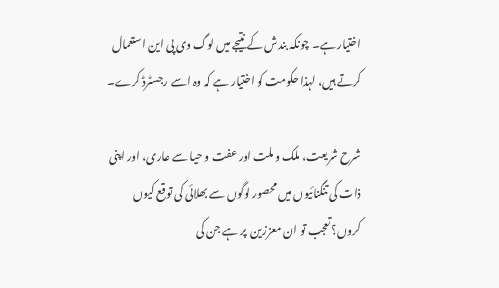اختیار ہے۔ چونکہ بندش کے نتیجے میں لوگ وی پی این استعمال کرتے ہیں، لہذا حکومت کو اختیار ہے کہ وہ اسے رجسٹرڈ کرے۔

شرح شریعت، ملک و ملت اور عفت و حیا سے عاری، اور اپنی ذات کی تنگنائیوں میں محصور لوگوں سے بھلائی کی توقع کیوں کروں؟ تعجب تو ان معززین  پر ہے جن کی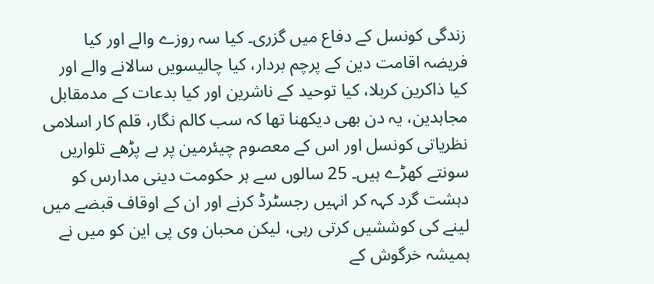زندگی کونسل کے دفاع میں گزری۔ کیا سہ روزے والے اور کیا فریضہ اقامت دین کے پرچم بردار، کیا چالیسویں سالانے والے اور کیا ذاکرین کربلا، کیا توحید کے ناشرین اور کیا بدعات کے مدمقابل مجاہدین، یہ دن بھی دیکھنا تھا کہ سب کالم نگار، قلم کار اسلامی نظریاتی کونسل اور اس کے معصوم چیئرمین پر بے پڑھے تلواریں سونتے کھڑے ہیں۔ 25 سالوں سے ہر حکومت دینی مدارس کو دہشت گرد کہہ کر انہیں رجسٹرڈ کرنے اور ان کے اوقاف قبضے میں لینے کی کوششیں کرتی رہی، لیکن محبان وی پی این کو میں نے ہمیشہ خرگوش کے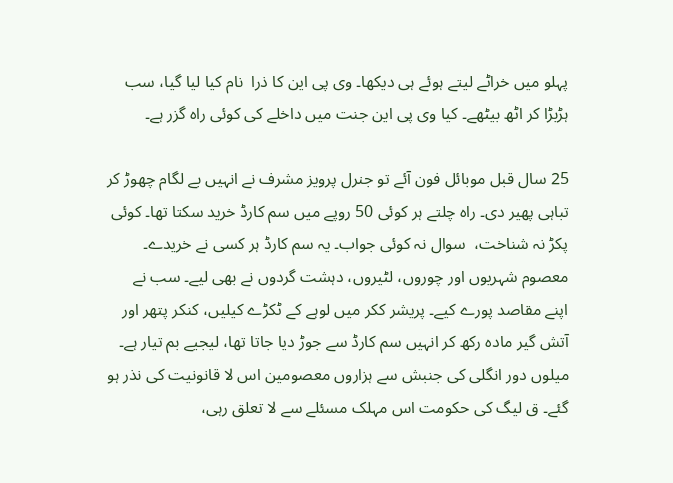پہلو میں خراٹے لیتے ہوئے ہی دیکھا۔ وی پی این کا ذرا  نام کیا لیا گیا، سب ہڑبڑا کر اٹھ بیٹھے۔ کیا وی پی این جنت میں داخلے کی کوئی راہ گزر ہے۔

25 سال قبل موبائل فون آئے تو جنرل پرویز مشرف نے انہیں بے لگام چھوڑ کر تباہی پھیر دی۔ راہ چلتے ہر کوئی 50 روپے میں سم کارڈ خرید سکتا تھا۔ کوئی پکڑ نہ شناخت،  سوال نہ کوئی جواب۔ یہ سم کارڈ ہر کسی نے خریدے۔ معصوم شہریوں اور چوروں، لٹیروں، دہشت گردوں نے بھی لیے۔ سب نے اپنے مقاصد پورے کیے۔ پریشر ککر میں لوہے کے ٹکڑے کیلیں، کنکر پتھر اور آتش گیر مادہ رکھ کر انہیں سم کارڈ سے جوڑ دیا جاتا تھا، لیجیے بم تیار ہے۔ میلوں دور انگلی کی جنبش سے ہزاروں معصومین اس لا قانونیت کی نذر ہو گئے۔ ق لیگ کی حکومت اس مہلک مسئلے سے لا تعلق رہی،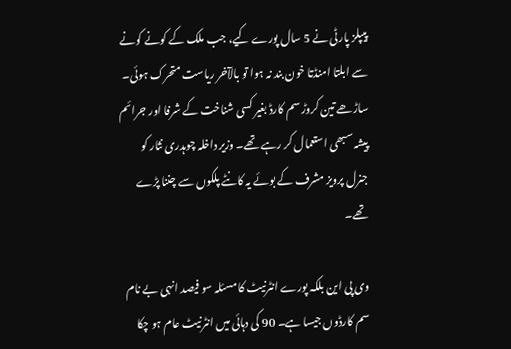پیپلز پارٹی نے 5 سال پورے کیے، جب ملک کے کونے کونے سے ابلتا امنڈتا خون بند نہ ہوا تو بالآخر ریاست متحرک ہوئی۔ ساڑھے تین کروڑ سم کارڈ بغیر کسی شناخت کے شرفا اور جرائم پیشہ سبھی استعمال کر رہے تھے۔ وزیر داخلہ چوہدری نثار کو جنرل پرویز مشرف کے بوئے یہ کانٹے پلکوں سے چننا پڑے تھے۔

وی پی این بلکہ پورے انٹرنیٹ کا مسئلہ سو فیصد انہی بے نام سم کارڈوں جیسا ہے۔ 90 کی دہائی میں انٹرنیٹ عام ہو چکا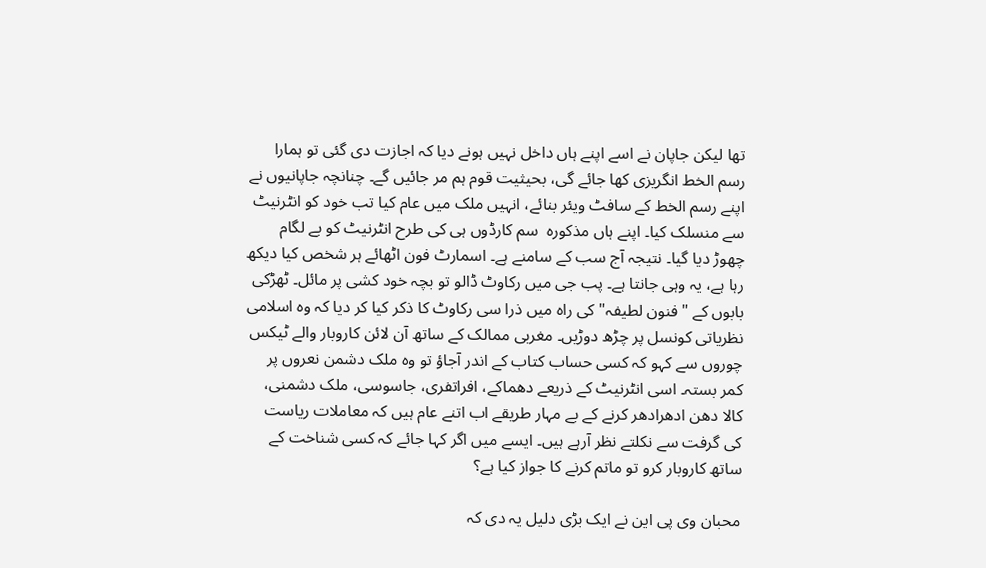تھا لیکن جاپان نے اسے اپنے ہاں داخل نہیں ہونے دیا کہ اجازت دی گئی تو ہمارا رسم الخط انگریزی کھا جائے گی، بحیثیت قوم ہم مر جائیں گے۔ چنانچہ جاپانیوں نے اپنے رسم الخط کے سافٹ ویئر بنائے، انہیں ملک میں عام کیا تب خود کو انٹرنیٹ سے منسلک کیا۔ اپنے ہاں مذکورہ  سم کارڈوں ہی کی طرح انٹرنیٹ کو بے لگام چھوڑ دیا گیا۔ نتیجہ آج سب کے سامنے ہے۔ اسمارٹ فون اٹھائے ہر شخص کیا دیکھ رہا ہے، یہ وہی جانتا ہے۔ پب جی میں رکاوٹ ڈالو تو بچہ خود کشی پر مائل۔ ٹھڑکی بابوں کے "فنون لطیفہ" کی راہ میں ذرا سی رکاوٹ کا ذکر کیا کر دیا کہ وہ اسلامی نظریاتی کونسل پر چڑھ دوڑیں۔ مغربی ممالک کے ساتھ آن لائن کاروبار والے ٹیکس چوروں سے کہو کہ کسی حساب کتاب کے اندر آجاؤ تو وہ ملک دشمن نعروں پر کمر بستہ۔ اسی انٹرنیٹ کے ذریعے دھماکے، افراتفری، جاسوسی، ملک دشمنی، کالا دھن ادھرادھر کرنے کے بے مہار طریقے اب اتنے عام ہیں کہ معاملات ریاست کی گرفت سے نکلتے نظر آرہے ہیں۔ ایسے میں اگر کہا جائے کہ کسی شناخت کے ساتھ کاروبار کرو تو ماتم کرنے کا جواز کیا ہے؟

محبان وی پی این نے ایک بڑی دلیل یہ دی کہ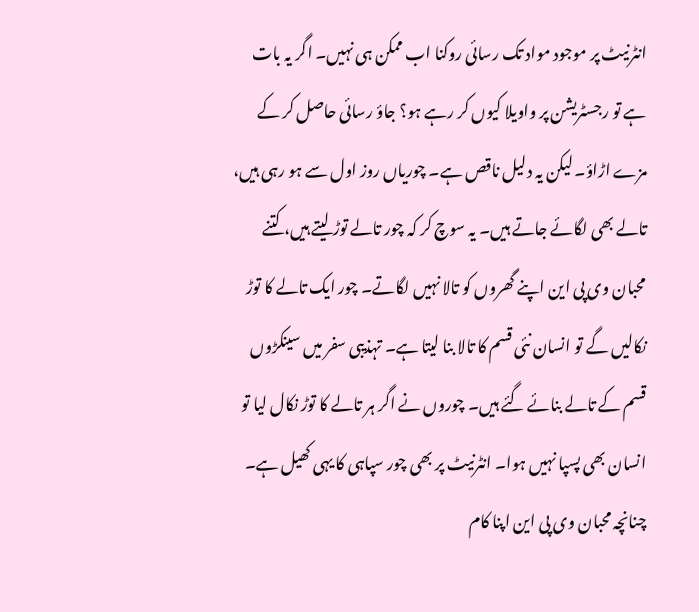انٹرنیٹ پر موجود مواد تک رسائی روکنا اب ممکن ہی نہیں۔ اگر یہ بات ہے تو رجسٹریشن پر واویلا کیوں کر رہے ہو؟ جاؤ رسائی حاصل کر کے مزے اڑاؤ۔ لیکن یہ دلیل ناقص ہے۔ چوریاں روز اول سے ہو رہی ہیں، تالے بھی لگائے جاتے ہیں۔ یہ سوچ کر کہ چور تالے توڑ لیتے ہیں، کتنے محبان وی پی این اپنے گھروں کو تالا نہیں لگاتے۔ چور ایک تالے کا توڑ نکالیں گے تو انسان نئی قسم کا تالا بنا لیتا ہے۔ تہذیبی سفر میں سینکڑوں قسم کے تالے بنائے گئے ہیں۔ چوروں نے اگر ہر تالے کا توڑ نکال لیا تو انسان بھی پسپا نہیں ہوا۔ انٹرنیٹ پر بھی چور سپاہی کا یہی کھیل ہے۔ چنانچہ محبان وی پی این اپنا کام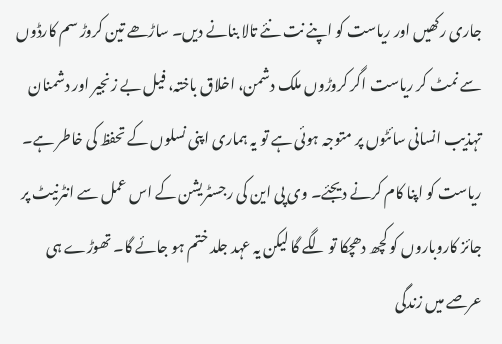جاری رکھیں اور ریاست کو اپنے نت نئے تالا بنانے دیں۔ ساڑھے تین کروڑ سم کارڈوں سے نمٹ کر ریاست اگر کروڑوں ملک دشمن، اخلاق باختہ، فیل بے زنجیر اور دشمنان تہذیب انسانی سائٹوں پر متوجہ ہوئی ہے تو یہ ہماری اپنی نسلوں کے تحفظ کی خاطر ہے۔ ریاست کو اپنا کام کرنے دیجئے۔ وی پی این کی رجسٹریشن کے اس عمل سے انٹرنیٹ پر جائز کاروباروں کو کچھ دھچکا تو لگے گا لیکن یہ عہد جلد ختم ہو جائے گا۔ تھوڑے ہی عرصے میں زندگی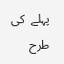پہلے  کی طرح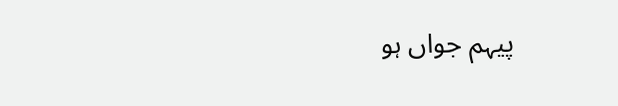پیہم جواں ہو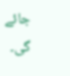جائے گی۔